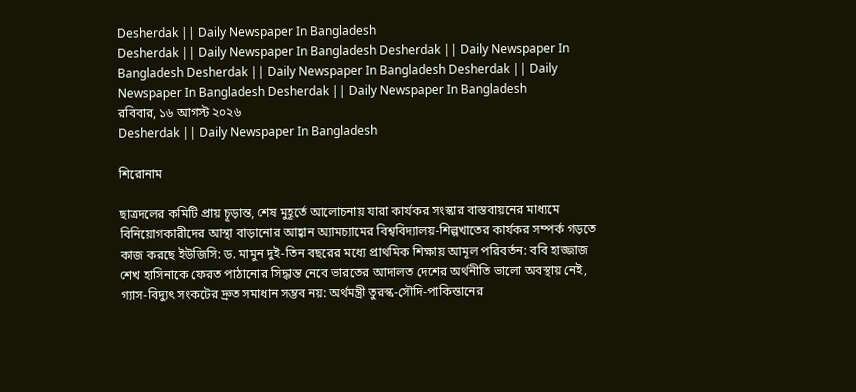Desherdak || Daily Newspaper In Bangladesh
Desherdak || Daily Newspaper In Bangladesh Desherdak || Daily Newspaper In Bangladesh Desherdak || Daily Newspaper In Bangladesh Desherdak || Daily Newspaper In Bangladesh Desherdak || Daily Newspaper In Bangladesh
রবিবার, ১৬ আগস্ট ২০২৬
Desherdak || Daily Newspaper In Bangladesh

শিরোনাম

ছাত্রদলের কমিটি প্রায় চূড়ান্ত, শেষ মুহূর্তে আলোচনায় যারা কার্যকর সংস্কার বাস্তবায়নের মাধ্যমে বিনিয়োগকারীদের আস্থা বাড়ানোর আহ্বান অ্যামচ্যামের বিশ্ববিদ্যালয়-শিল্পখাতের কার্যকর সম্পর্ক গড়তে কাজ করছে ইউজিসি: ড. মামুন দুই-তিন বছরের মধ্যে প্রাথমিক শিক্ষায় আমূল পরিবর্তন: ববি হাজ্জাজ শেখ হাসিনাকে ফেরত পাঠানোর সিদ্ধান্ত নেবে ভারতের আদালত দেশের অর্থনীতি ভালো অবস্থায় নেই, গ্যাস-বিদ্যুৎ সংকটের দ্রুত সমাধান সম্ভব নয়: অর্থমন্ত্রী তুরস্ক-সৌদি-পাকিস্তানের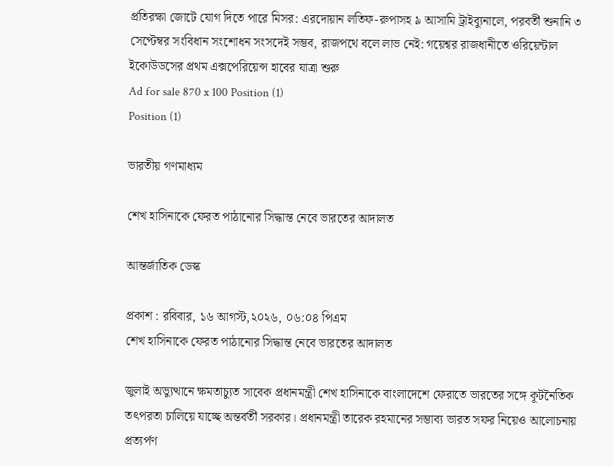প্রতিরক্ষা জোটে যোগ দিতে পারে মিসর: এরদোয়ান লতিফ-রুপাসহ ৯ আসামি ট্রাইব্যুনালে, পরবর্তী শুনানি ৩ সেপ্টেম্বর সংবিধান সংশোধন সংসদেই সম্ভব, রাজপথে বলে লাভ নেই: গয়েশ্বর রাজধানীতে ওরিয়েন্টাল ইকোউডসের প্রথম এক্সপেরিয়েন্স হাবের যাত্রা শুরু
Ad for sale 870 x 100 Position (1)
Position (1)

ভারতীয় গণমাধ্যম

শেখ হাসিনাকে ফেরত পাঠানোর সিদ্ধান্ত নেবে ভারতের আদালত

আন্তর্জাতিক ডেস্ক

প্রকাশ : রবিবার, ১৬ আগস্ট,২০২৬, ০৬:০৪ পিএম
শেখ হাসিনাকে ফেরত পাঠানোর সিদ্ধান্ত নেবে ভারতের আদালত

জুলাই অভ্যুত্থানে ক্ষমতাচ্যুত সাবেক প্রধানমন্ত্রী শেখ হাসিনাকে বাংলাদেশে ফেরাতে ভারতের সঙ্গে কূটনৈতিক তৎপরতা চালিয়ে যাচ্ছে অন্তর্বর্তী সরকার। প্রধানমন্ত্রী তারেক রহমানের সম্ভাব্য ভারত সফর নিয়েও আলোচনায় প্রত্যর্পণ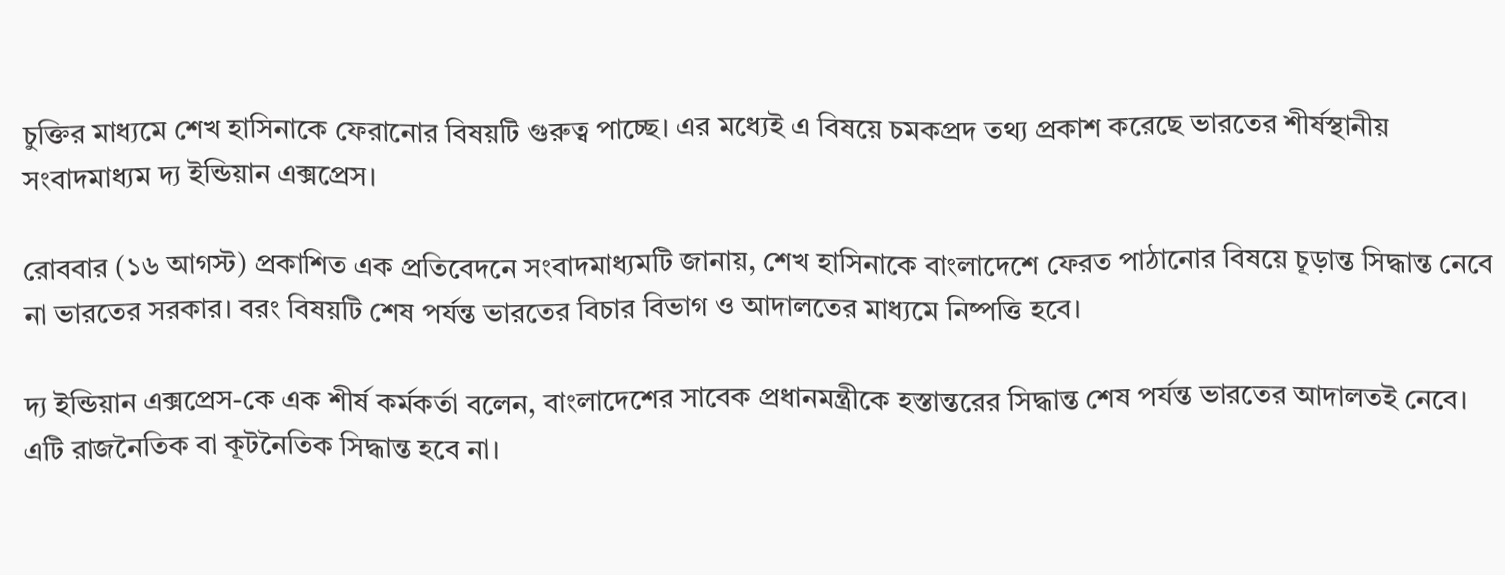চুক্তির মাধ্যমে শেখ হাসিনাকে ফেরানোর বিষয়টি গুরুত্ব পাচ্ছে। এর মধ্যেই এ বিষয়ে চমকপ্রদ তথ্য প্রকাশ করেছে ভারতের শীর্ষস্থানীয় সংবাদমাধ্যম দ্য ইন্ডিয়ান এক্সপ্রেস।

রোববার (১৬ আগস্ট) প্রকাশিত এক প্রতিবেদনে সংবাদমাধ্যমটি জানায়, শেখ হাসিনাকে বাংলাদেশে ফেরত পাঠানোর বিষয়ে চূড়ান্ত সিদ্ধান্ত নেবে না ভারতের সরকার। বরং বিষয়টি শেষ পর্যন্ত ভারতের বিচার বিভাগ ও আদালতের মাধ্যমে নিষ্পত্তি হবে।

দ্য ইন্ডিয়ান এক্সপ্রেস-কে এক শীর্ষ কর্মকর্তা বলেন, বাংলাদেশের সাবেক প্রধানমন্ত্রীকে হস্তান্তরের সিদ্ধান্ত শেষ পর্যন্ত ভারতের আদালতই নেবে। এটি রাজনৈতিক বা কূটনৈতিক সিদ্ধান্ত হবে না।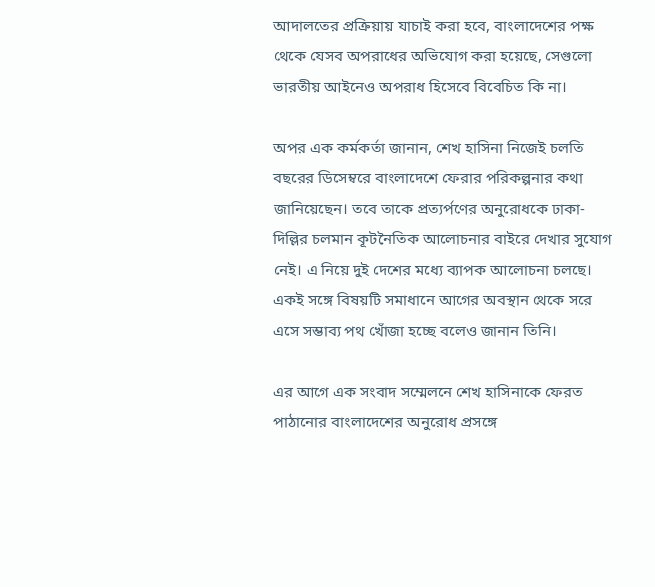আদালতের প্রক্রিয়ায় যাচাই করা হবে, বাংলাদেশের পক্ষ থেকে যেসব অপরাধের অভিযোগ করা হয়েছে, সেগুলো ভারতীয় আইনেও অপরাধ হিসেবে বিবেচিত কি না।

অপর এক কর্মকর্তা জানান, শেখ হাসিনা নিজেই চলতি বছরের ডিসেম্বরে বাংলাদেশে ফেরার পরিকল্পনার কথা জানিয়েছেন। তবে তাকে প্রত্যর্পণের অনুরোধকে ঢাকা-দিল্লির চলমান কূটনৈতিক আলোচনার বাইরে দেখার সুযোগ নেই। এ নিয়ে দুই দেশের মধ্যে ব্যাপক আলোচনা চলছে। একই সঙ্গে বিষয়টি সমাধানে আগের অবস্থান থেকে সরে এসে সম্ভাব্য পথ খোঁজা হচ্ছে বলেও জানান তিনি।

এর আগে এক সংবাদ সম্মেলনে শেখ হাসিনাকে ফেরত পাঠানোর বাংলাদেশের অনুরোধ প্রসঙ্গে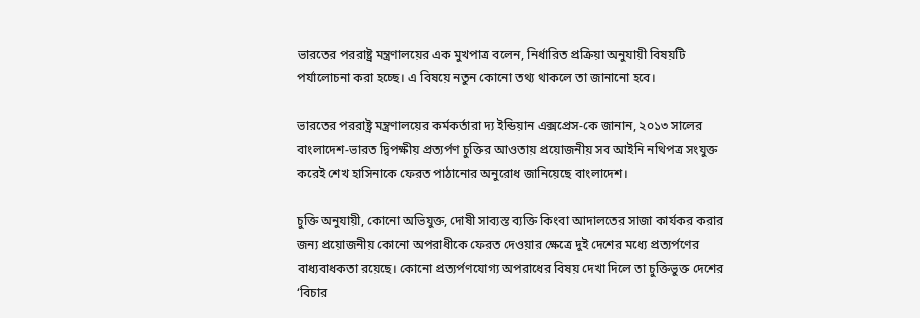ভারতের পররাষ্ট্র মন্ত্রণালয়ের এক মুখপাত্র বলেন, নির্ধারিত প্রক্রিয়া অনুযায়ী বিষয়টি পর্যালোচনা করা হচ্ছে। এ বিষয়ে নতুন কোনো তথ্য থাকলে তা জানানো হবে।

ভারতের পররাষ্ট্র মন্ত্রণালয়ের কর্মকর্তারা দ্য ইন্ডিয়ান এক্সপ্রেস-কে জানান, ২০১৩ সালের বাংলাদেশ-ভারত দ্বিপক্ষীয় প্রত্যর্পণ চুক্তির আওতায় প্রয়োজনীয় সব আইনি নথিপত্র সংযুক্ত করেই শেখ হাসিনাকে ফেরত পাঠানোর অনুরোধ জানিয়েছে বাংলাদেশ।

চুক্তি অনুযায়ী, কোনো অভিযুক্ত, দোষী সাব্যস্ত ব্যক্তি কিংবা আদালতের সাজা কার্যকর করার জন্য প্রয়োজনীয় কোনো অপরাধীকে ফেরত দেওয়ার ক্ষেত্রে দুই দেশের মধ্যে প্রত্যর্পণের বাধ্যবাধকতা রয়েছে। কোনো প্রত্যর্পণযোগ্য অপরাধের বিষয় দেখা দিলে তা চুক্তিভুক্ত দেশের ‘বিচার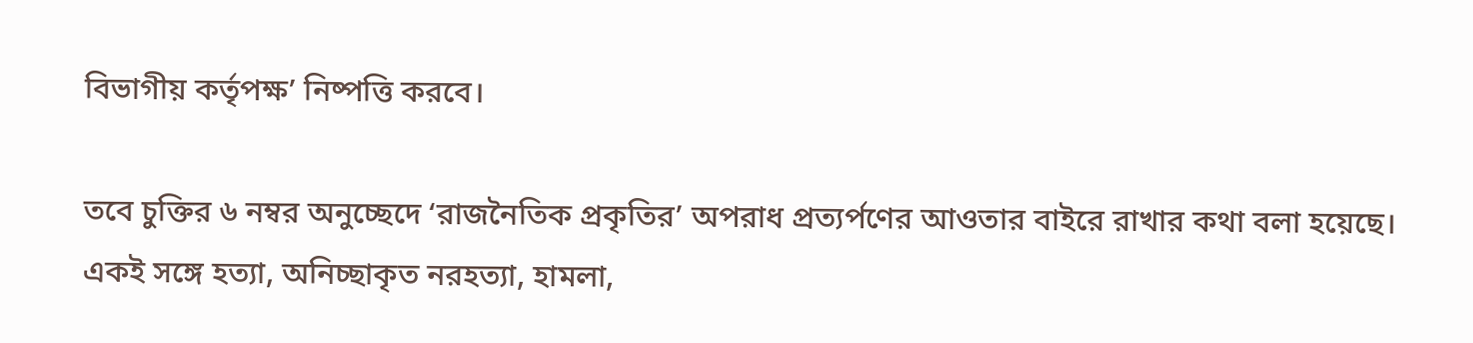বিভাগীয় কর্তৃপক্ষ’ নিষ্পত্তি করবে।

তবে চুক্তির ৬ নম্বর অনুচ্ছেদে ‘রাজনৈতিক প্রকৃতির’ অপরাধ প্রত্যর্পণের আওতার বাইরে রাখার কথা বলা হয়েছে। একই সঙ্গে হত্যা, অনিচ্ছাকৃত নরহত্যা, হামলা,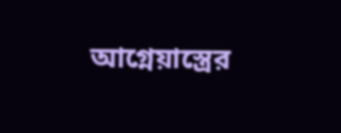আগ্নেয়াস্ত্রের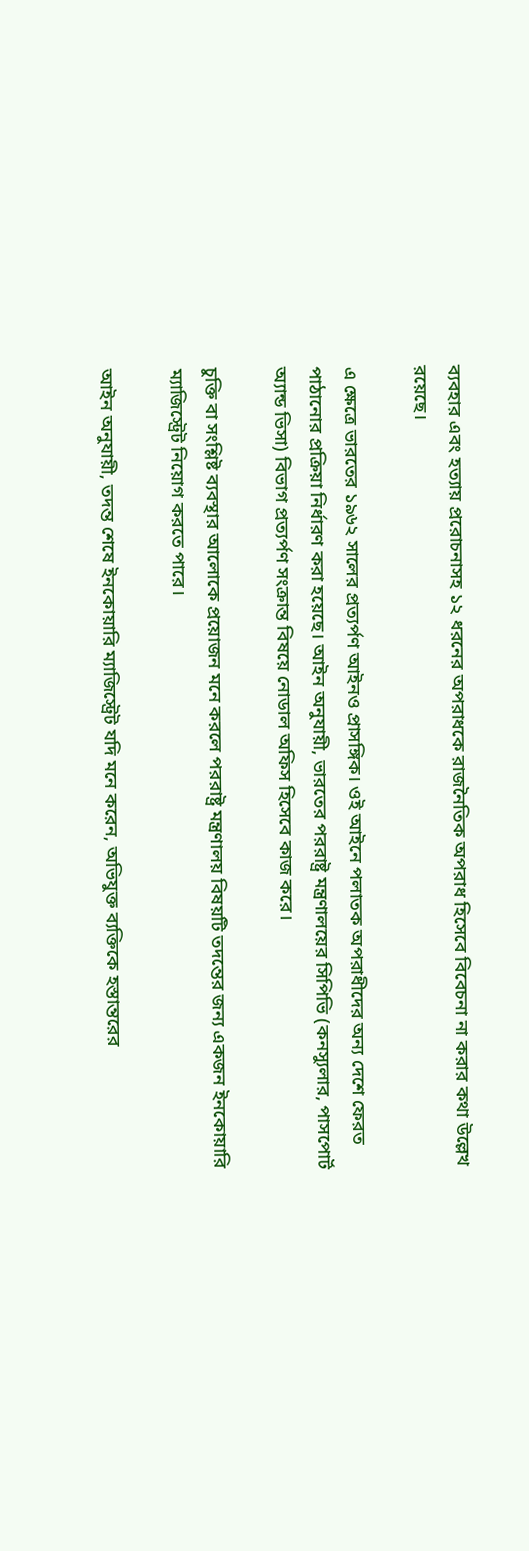ব্যবহার এবং হত্যায় প্ররোচনাসহ ১২ ধরনের অপরাধকে রাজনৈতিক অপরাধ হিসেবে বিবেচনা না করার কথা উল্লেখ রয়েছে।

এ ক্ষেত্রে ভারতের ১৯৬২ সালের প্রত্যর্পণ আইনও প্রাসঙ্গিক। ওই আইনে পলাতক অপরাধীদের অন্য দেশে ফেরত পাঠানোর প্রক্রিয়া নির্ধারণ করা হয়েছে। আইন অনুযায়ী, ভারতের পররাষ্ট্র মন্ত্রণালয়ের সিপিভি (কনস্যুলার, পাসপোর্ট অ্যান্ড ভিসা) বিভাগ প্রত্যর্পণ সংক্রান্ত বিষয়ে নোডাল অফিস হিসেবে কাজ করে।

চুক্তি বা সংশ্লিষ্ট ব্যবস্থার আলোকে প্রয়োজন মনে করলে পররাষ্ট্র মন্ত্রণালয় বিষয়টি তদন্তের জন্য একজন ইনকোয়ারি ম্যাজিস্ট্রেট নিয়োগ করতে পারে।

আইন অনুযায়ী, তদন্ত শেষে ইনকোয়ারি ম্যাজিস্ট্রেট যদি মনে করেন, অভিযুক্ত ব্যক্তিকে হস্তান্তরের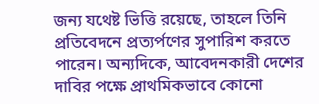জন্য যথেষ্ট ভিত্তি রয়েছে, তাহলে তিনি প্রতিবেদনে প্রত্যর্পণের সুপারিশ করতে পারেন। অন্যদিকে, আবেদনকারী দেশের দাবির পক্ষে প্রাথমিকভাবে কোনো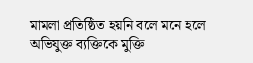মামলা প্রতিষ্ঠিত হয়নি বলে মনে হলে অভিযুক্ত ব্যক্তিকে মুক্তি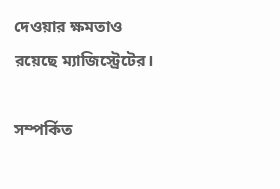দেওয়ার ক্ষমতাও রয়েছে ম্যাজিস্ট্রেটের।

সম্পর্কিত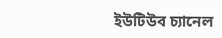ইউটিউব চ্যানেল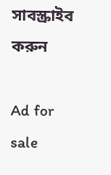সাবস্ক্রাইব করুন

Ad for sale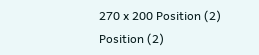270 x 200 Position (2)
Position (2)